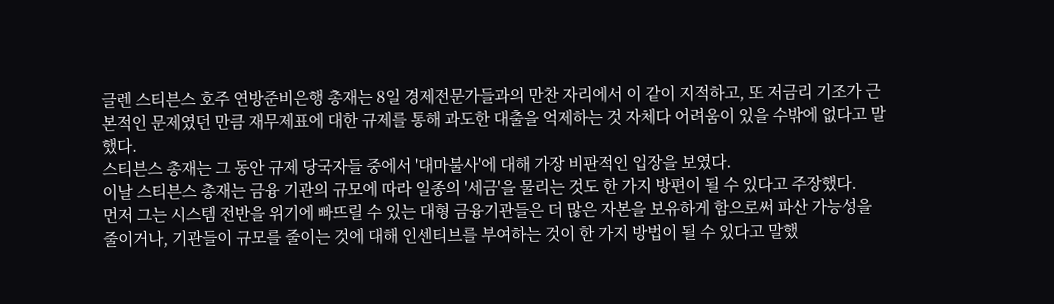글렌 스티븐스 호주 연방준비은행 총재는 8일 경제전문가들과의 만찬 자리에서 이 같이 지적하고, 또 저금리 기조가 근본적인 문제였던 만큼 재무제표에 대한 규제를 통해 과도한 대출을 억제하는 것 자체다 어려움이 있을 수밖에 없다고 말했다.
스티븐스 총재는 그 동안 규제 당국자들 중에서 '대마불사'에 대해 가장 비판적인 입장을 보였다.
이날 스티븐스 총재는 금융 기관의 규모에 따라 일종의 '세금'을 물리는 것도 한 가지 방편이 될 수 있다고 주장했다.
먼저 그는 시스템 전반을 위기에 빠뜨릴 수 있는 대형 금융기관들은 더 많은 자본을 보유하게 함으로써 파산 가능성을 줄이거나, 기관들이 규모를 줄이는 것에 대해 인센티브를 부여하는 것이 한 가지 방법이 될 수 있다고 말했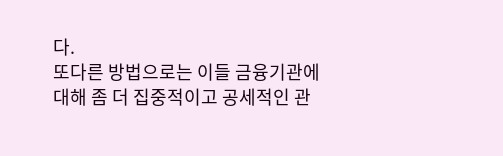다.
또다른 방법으로는 이들 금융기관에 대해 좀 더 집중적이고 공세적인 관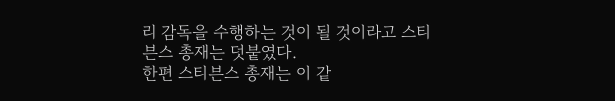리 감독을 수행하는 것이 될 것이라고 스티븐스 총재는 덧붙였다.
한편 스티븐스 총재는 이 같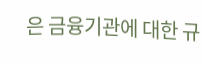은 금융기관에 대한 규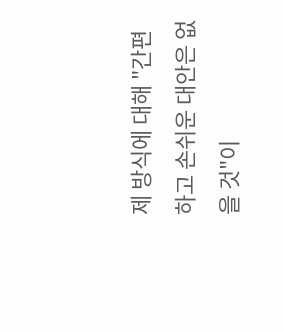제 방식에 대해 "간편하고 손쉬운 대안은 없을 것"이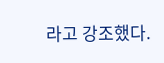라고 강조했다.